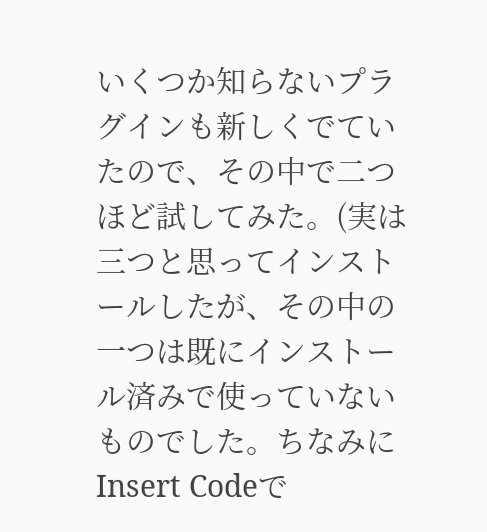いくつか知らないプラグインも新しくでていたので、その中で二つほど試してみた。(実は三つと思ってインストールしたが、その中の一つは既にインストール済みで使っていないものでした。ちなみにInsert Codeで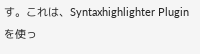す。これは、Syntaxhighlighter Plugin を使っ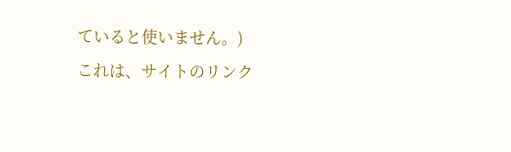ていると使いません。)
これは、サイトのリンク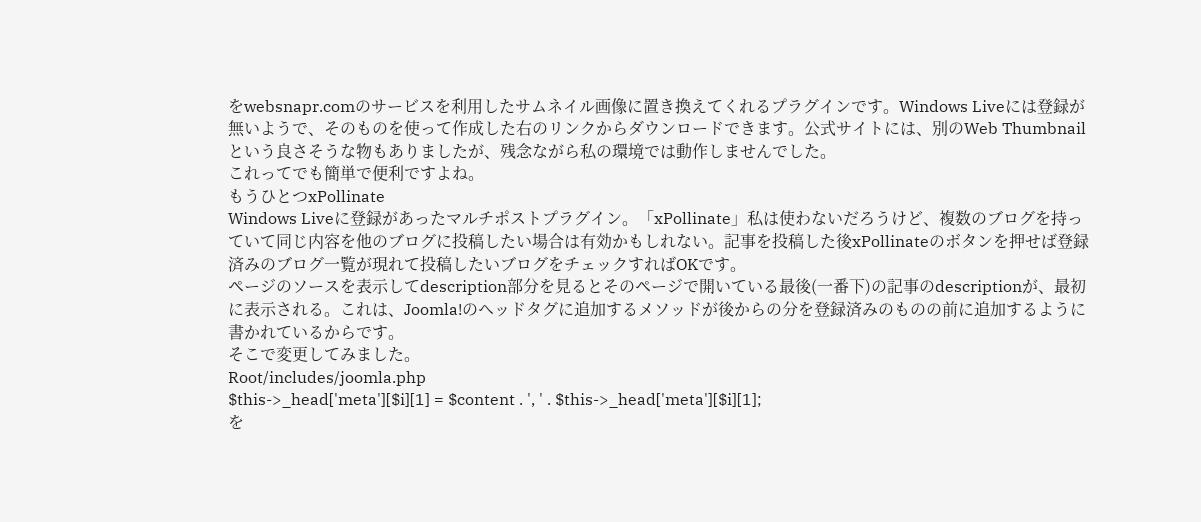をwebsnapr.comのサービスを利用したサムネイル画像に置き換えてくれるプラグインです。Windows Liveには登録が無いようで、そのものを使って作成した右のリンクからダウンロードできます。公式サイトには、別のWeb Thumbnailという良さそうな物もありましたが、残念ながら私の環境では動作しませんでした。
これってでも簡単で便利ですよね。
もうひとつxPollinate
Windows Liveに登録があったマルチポストプラグイン。「xPollinate」私は使わないだろうけど、複数のブログを持っていて同じ内容を他のブログに投稿したい場合は有効かもしれない。記事を投稿した後xPollinateのボタンを押せば登録済みのブログ一覧が現れて投稿したいブログをチェックすればOKです。
ページのソースを表示してdescription部分を見るとそのページで開いている最後(一番下)の記事のdescriptionが、最初に表示される。これは、Joomla!のヘッドタグに追加するメソッドが後からの分を登録済みのものの前に追加するように書かれているからです。
そこで変更してみました。
Root/includes/joomla.php
$this->_head['meta'][$i][1] = $content . ', ' . $this->_head['meta'][$i][1];
を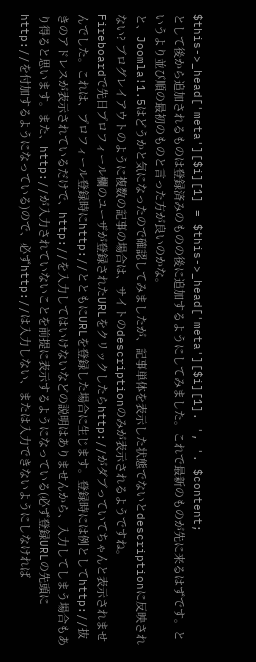$this->_head['meta'][$i][1] = $this->_head['meta'][$i][1]. ', '. $content;
として後から追加されるものは登録済みのものの後に追加するようにしてみました。これで最新のものが先に来るはずです。というより並び順の最初のものと言った方が良いのかな。
と、Joomla!1.5はどうかと気になったので確認してみましたが、記事単体を表示した状態でないとdescriptionに反映されない? ブログレイアウトのように複数の記事の場合は、サイトのdescriptionのみが表示されるようですね。
Fireboardで先日プロフィール欄のユーザが登録されたURLをクリックしたらhttp://がダブっていてちゃんと表示されませんでした。これは、プロフィール登録時にhttp://とともにURLを登録した場合に生じます。登録時には例としてhttp://抜きのアドレスが表示されているだけで、http://を入力してはいけないなどの説明はありませんから、入力してしまう場合もあり得ると思います。また、http://が入力されていないことを前提に表示するようになっている(必ず登録URLの先頭にhttp://を付加するようになっている)ので、必ずhttp://は入力しない、または入力できないようにしなければ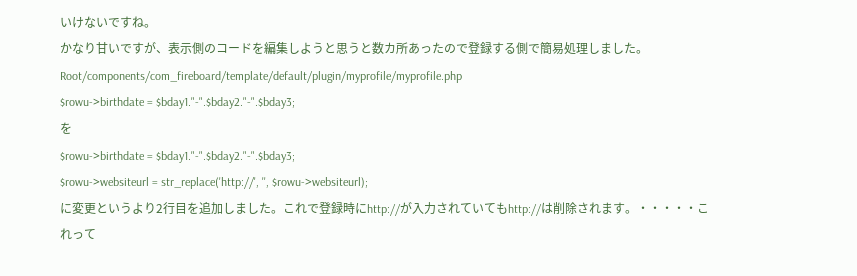いけないですね。
かなり甘いですが、表示側のコードを編集しようと思うと数カ所あったので登録する側で簡易処理しました。
Root/components/com_fireboard/template/default/plugin/myprofile/myprofile.php
$rowu->birthdate = $bday1."-".$bday2."-".$bday3;
を
$rowu->birthdate = $bday1."-".$bday2."-".$bday3;
$rowu->websiteurl = str_replace('http://', '', $rowu->websiteurl);
に変更というより2行目を追加しました。これで登録時にhttp://が入力されていてもhttp://は削除されます。・・・・・これって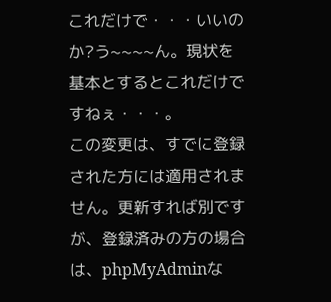これだけで・・・いいのか?う~~~~ん。現状を基本とするとこれだけですねぇ・・・。
この変更は、すでに登録された方には適用されません。更新すれば別ですが、登録済みの方の場合は、phpMyAdminな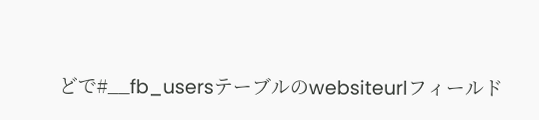どで#__fb_usersテーブルのwebsiteurlフィールド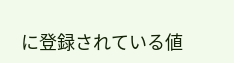に登録されている値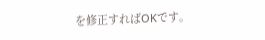を修正すればOKです。